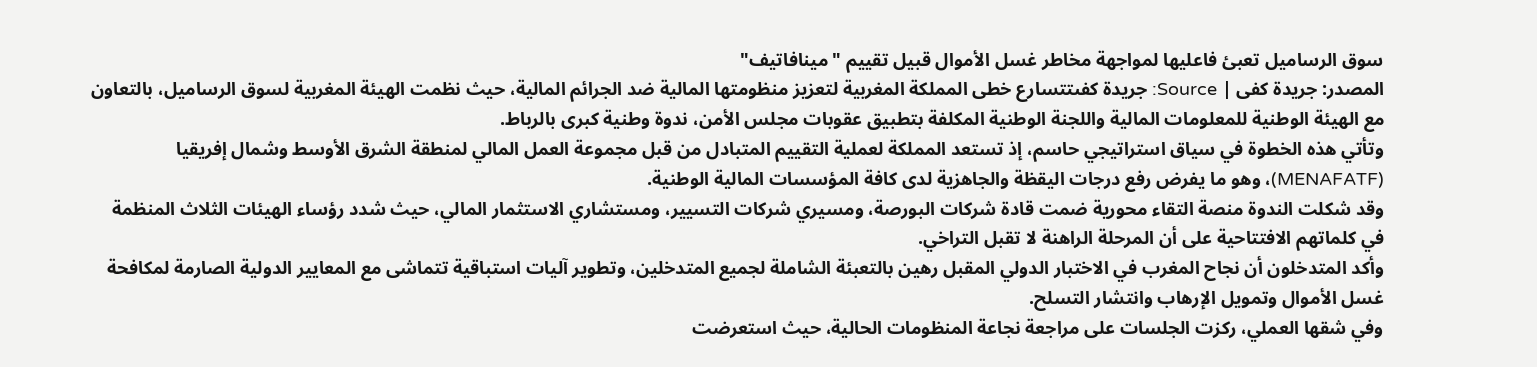سوق الرساميل تعبئ فاعليها لمواجهة مخاطر غسل الأموال قبيل تقييم "مينافاتيف"
المصدر: جريدة كفى | Source: جريدة كفىتتسارع خطى المملكة المغربية لتعزيز منظومتها المالية ضد الجرائم المالية، حيث نظمت الهيئة المغربية لسوق الرساميل، بالتعاون مع الهيئة الوطنية للمعلومات المالية واللجنة الوطنية المكلفة بتطبيق عقوبات مجلس الأمن، ندوة وطنية كبرى بالرباط.
وتأتي هذه الخطوة في سياق استراتيجي حاسم، إذ تستعد المملكة لعملية التقييم المتبادل من قبل مجموعة العمل المالي لمنطقة الشرق الأوسط وشمال إفريقيا (MENAFATF)، وهو ما يفرض رفع درجات اليقظة والجاهزية لدى كافة المؤسسات المالية الوطنية.
وقد شكلت الندوة منصة التقاء محورية ضمت قادة شركات البورصة، ومسيري شركات التسيير، ومستشاري الاستثمار المالي، حيث شدد رؤساء الهيئات الثلاث المنظمة في كلماتهم الافتتاحية على أن المرحلة الراهنة لا تقبل التراخي.
وأكد المتدخلون أن نجاح المغرب في الاختبار الدولي المقبل رهين بالتعبئة الشاملة لجميع المتدخلين، وتطوير آليات استباقية تتماشى مع المعايير الدولية الصارمة لمكافحة غسل الأموال وتمويل الإرهاب وانتشار التسلح.
وفي شقها العملي، ركزت الجلسات على مراجعة نجاعة المنظومات الحالية، حيث استعرضت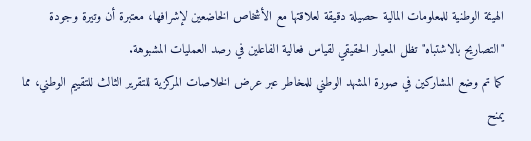الهيئة الوطنية للمعلومات المالية حصيلة دقيقة لعلاقتها مع الأشخاص الخاضعين لإشرافها، معتبرة أن وتيرة وجودة "التصاريح بالاشتباه" تظل المعيار الحقيقي لقياس فعالية الفاعلين في رصد العمليات المشبوهة.
كما تم وضع المشاركين في صورة المشهد الوطني للمخاطر عبر عرض الخلاصات المركزية للتقرير الثالث للتقييم الوطني، مما يمنح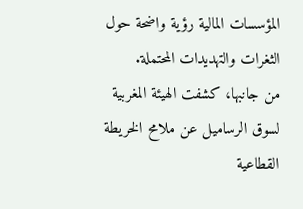المؤسسات المالية رؤية واضحة حول الثغرات والتهديدات المحتملة.
من جانبها، كشفت الهيئة المغربية لسوق الرساميل عن ملامح الخريطة القطاعية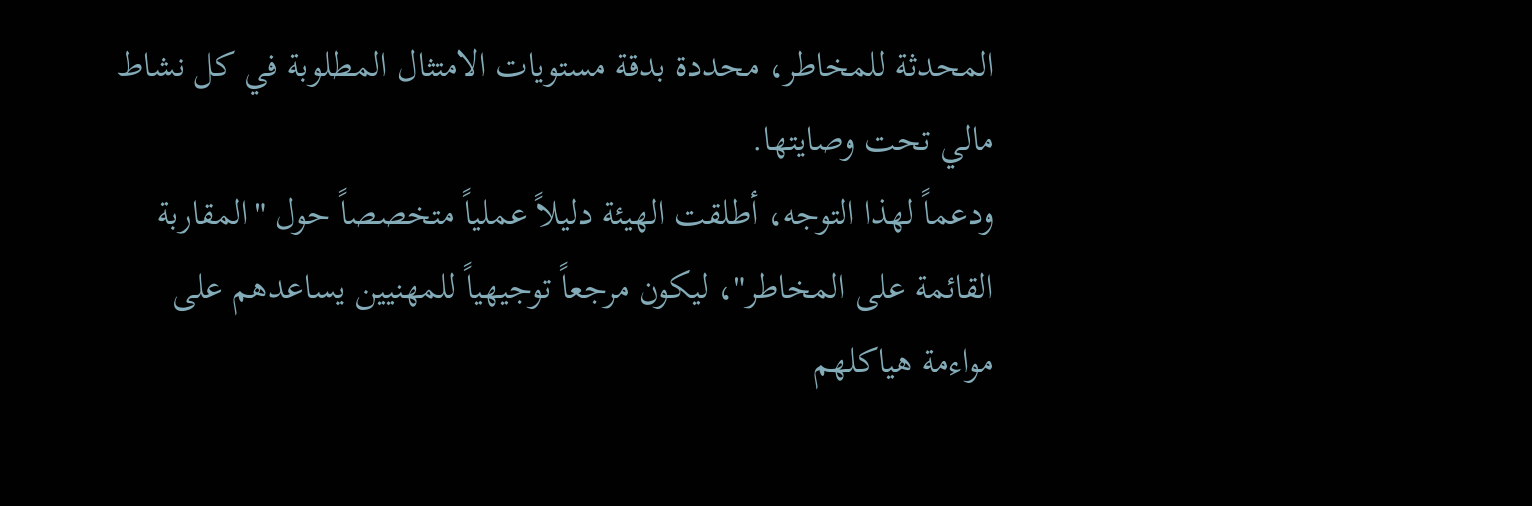المحدثة للمخاطر، محددة بدقة مستويات الامتثال المطلوبة في كل نشاط مالي تحت وصايتها.
ودعماً لهذا التوجه، أطلقت الهيئة دليلاً عملياً متخصصاً حول "المقاربة القائمة على المخاطر"، ليكون مرجعاً توجيهياً للمهنيين يساعدهم على مواءمة هياكلهم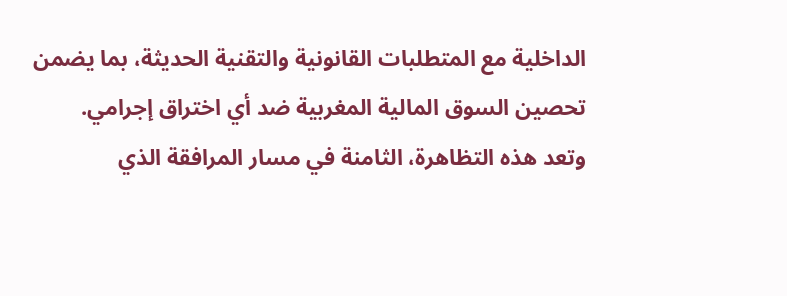الداخلية مع المتطلبات القانونية والتقنية الحديثة، بما يضمن تحصين السوق المالية المغربية ضد أي اختراق إجرامي.
وتعد هذه التظاهرة، الثامنة في مسار المرافقة الذي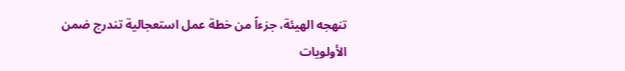تنهجه الهيئة، جزءاً من خطة عمل استعجالية تندرج ضمن الأولويات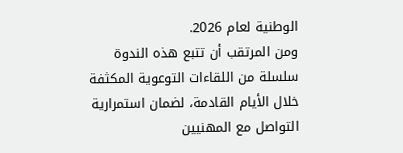الوطنية لعام 2026.
ومن المرتقب أن تتبع هذه الندوة سلسلة من اللقاءات التوعوية المكثفة خلال الأيام القادمة، لضمان استمرارية التواصل مع المهنيين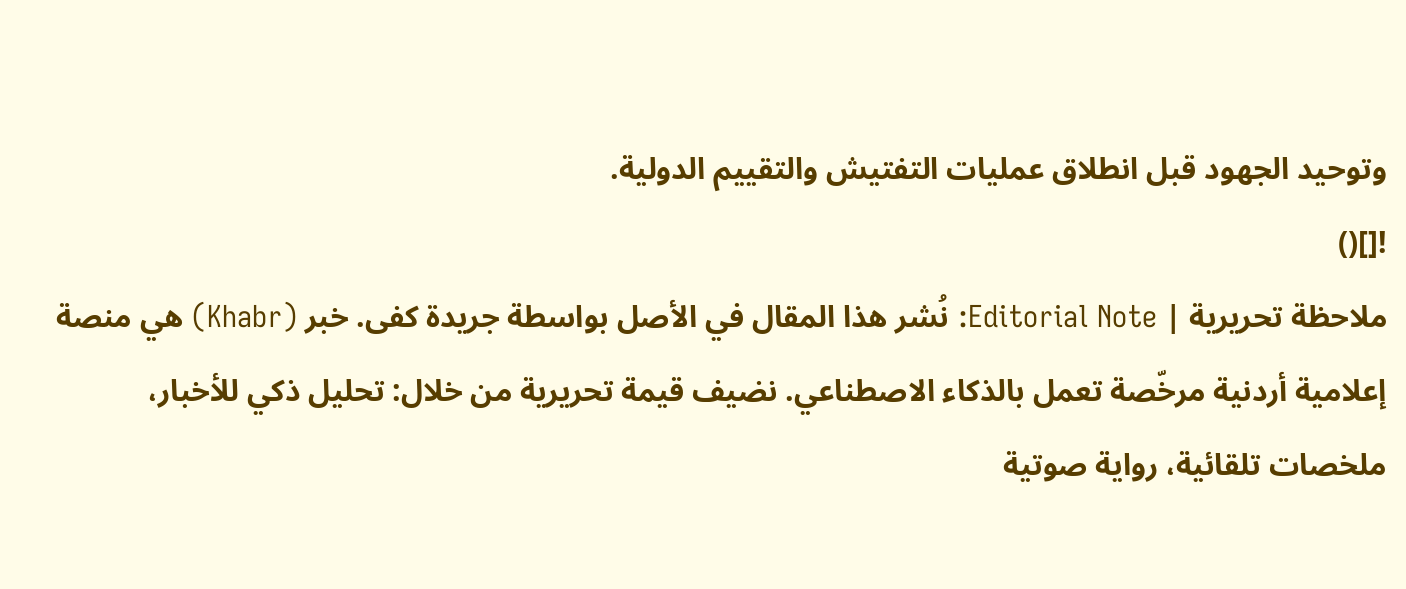وتوحيد الجهود قبل انطلاق عمليات التفتيش والتقييم الدولية.
![]()
ملاحظة تحريرية | Editorial Note: نُشر هذا المقال في الأصل بواسطة جريدة كفى. خبر (Khabr) هي منصة إعلامية أردنية مرخّصة تعمل بالذكاء الاصطناعي. نضيف قيمة تحريرية من خلال: تحليل ذكي للأخبار، ملخصات تلقائية، رواية صوتية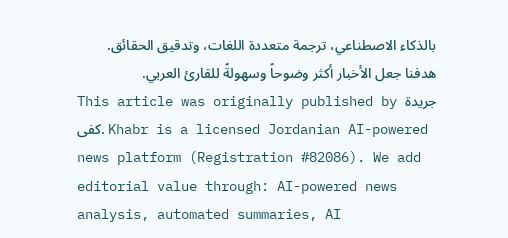بالذكاء الاصطناعي، ترجمة متعددة اللغات، وتدقيق الحقائق. هدفنا جعل الأخبار أكثر وضوحاً وسهولةً للقارئ العربي.
This article was originally published by جريدة كفى. Khabr is a licensed Jordanian AI-powered news platform (Registration #82086). We add editorial value through: AI-powered news analysis, automated summaries, AI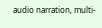audio narration, multi-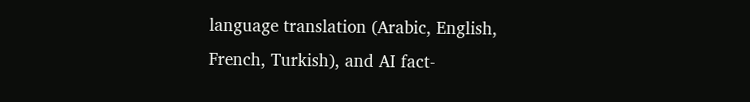language translation (Arabic, English, French, Turkish), and AI fact-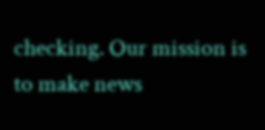checking. Our mission is to make news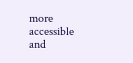more accessible and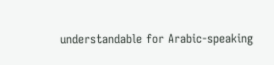understandable for Arabic-speaking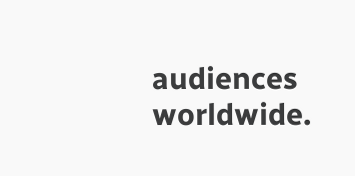audiences worldwide.